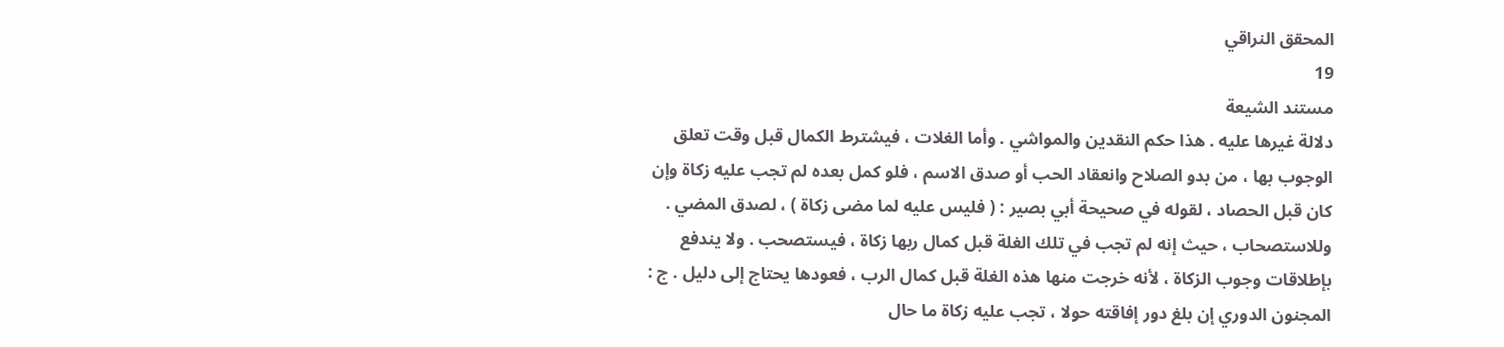المحقق النراقي
19
مستند الشيعة
دلالة غيرها عليه . هذا حكم النقدين والمواشي . وأما الغلات ، فيشترط الكمال قبل وقت تعلق الوجوب بها ، من بدو الصلاح وانعقاد الحب أو صدق الاسم ، فلو كمل بعده لم تجب عليه زكاة وإن كان قبل الحصاد ، لقوله في صحيحة أبي بصير : ( فليس عليه لما مضى زكاة ) ، لصدق المضي . وللاستصحاب ، حيث إنه لم تجب في تلك الغلة قبل كمال ربها زكاة ، فيستصحب . ولا يندفع بإطلاقات وجوب الزكاة ، لأنه خرجت منها هذه الغلة قبل كمال الرب ، فعودها يحتاج إلى دليل . ج : المجنون الدوري إن بلغ دور إفاقته حولا ، تجب عليه زكاة ما حال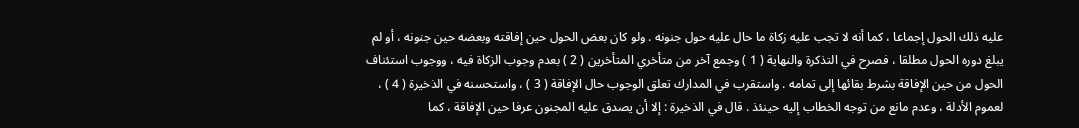عليه ذلك الحول إجماعا ، كما أنه لا تجب عليه زكاة ما حال عليه حول جنونه . ولو كان بعض الحول حين إفاقته وبعضه حين جنونه ، أو لم يبلغ دوره الحول مطلقا ، فصرح في التذكرة والنهاية ( 1 ) وجمع آخر من متأخري المتأخرين ( 2 ) بعدم وجوب الزكاة فيه ، ووجوب استئناف الحول من حين الإفاقة بشرط بقائها إلى تمامه . واستقرب في المدارك تعلق الوجوب حال الإفاقة ( 3 ) ، واستحسنه في الذخيرة ( 4 ) ، لعموم الأدلة ، وعدم مانع من توجه الخطاب إليه حينئذ . قال في الذخيرة : إلا أن يصدق عليه المجنون عرفا حين الإفاقة ، كما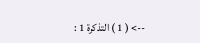--> ( 1 ) التذكرة 1 :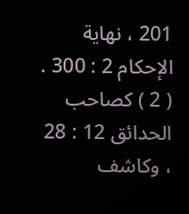201 ، نهاية الإحكام 2 : 300 . ( 2 ) كصاحب الحدائق 12 : 28 ، وكاشف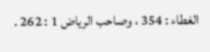الغطاء : 354 ، وصاحب الرياض 1 : 262 .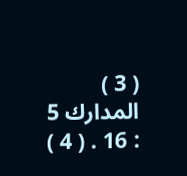( 3 ) المدارك 5 : 16 . ( 4 )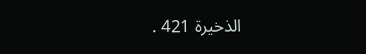الذخيرة 421 .